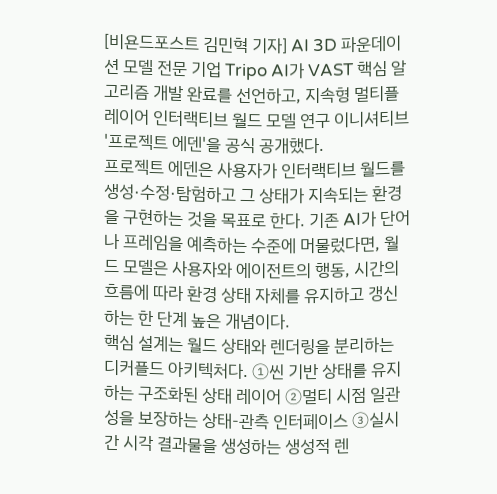[비욘드포스트 김민혁 기자] AI 3D 파운데이션 모델 전문 기업 Tripo AI가 VAST 핵심 알고리즘 개발 완료를 선언하고, 지속형 멀티플레이어 인터랙티브 월드 모델 연구 이니셔티브 '프로젝트 에덴'을 공식 공개했다.
프로젝트 에덴은 사용자가 인터랙티브 월드를 생성·수정·탐험하고 그 상태가 지속되는 환경을 구현하는 것을 목표로 한다. 기존 AI가 단어나 프레임을 예측하는 수준에 머물렀다면, 월드 모델은 사용자와 에이전트의 행동, 시간의 흐름에 따라 환경 상태 자체를 유지하고 갱신하는 한 단계 높은 개념이다.
핵심 설계는 월드 상태와 렌더링을 분리하는 디커플드 아키텍처다. ①씬 기반 상태를 유지하는 구조화된 상태 레이어 ②멀티 시점 일관성을 보장하는 상태-관측 인터페이스 ③실시간 시각 결과물을 생성하는 생성적 렌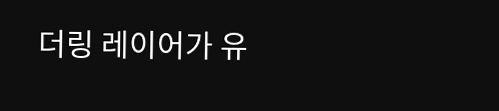더링 레이어가 유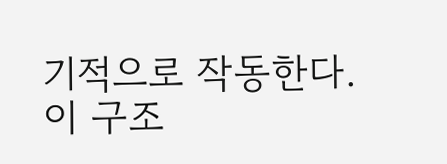기적으로 작동한다.
이 구조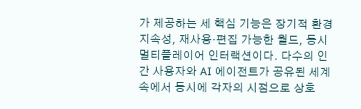가 제공하는 세 핵심 기능은 장기적 환경 지속성, 재사용·편집 가능한 월드, 동시 멀티플레이어 인터랙션이다. 다수의 인간 사용자와 AI 에이전트가 공유된 세계 속에서 동시에 각자의 시점으로 상호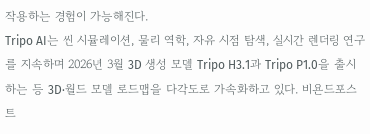작용하는 경험이 가능해진다.
Tripo AI는 씬 시뮬레이션, 물리 역학, 자유 시점 탐색, 실시간 렌더링 연구를 지속하며 2026년 3월 3D 생성 모델 Tripo H3.1과 Tripo P1.0을 출시하는 등 3D·월드 모델 로드맵을 다각도로 가속화하고 있다. 비욘드포스트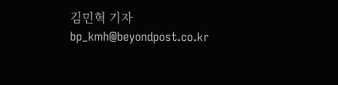김민혁 기자 bp_kmh@beyondpost.co.kr